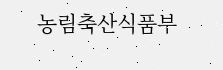농림축산식품부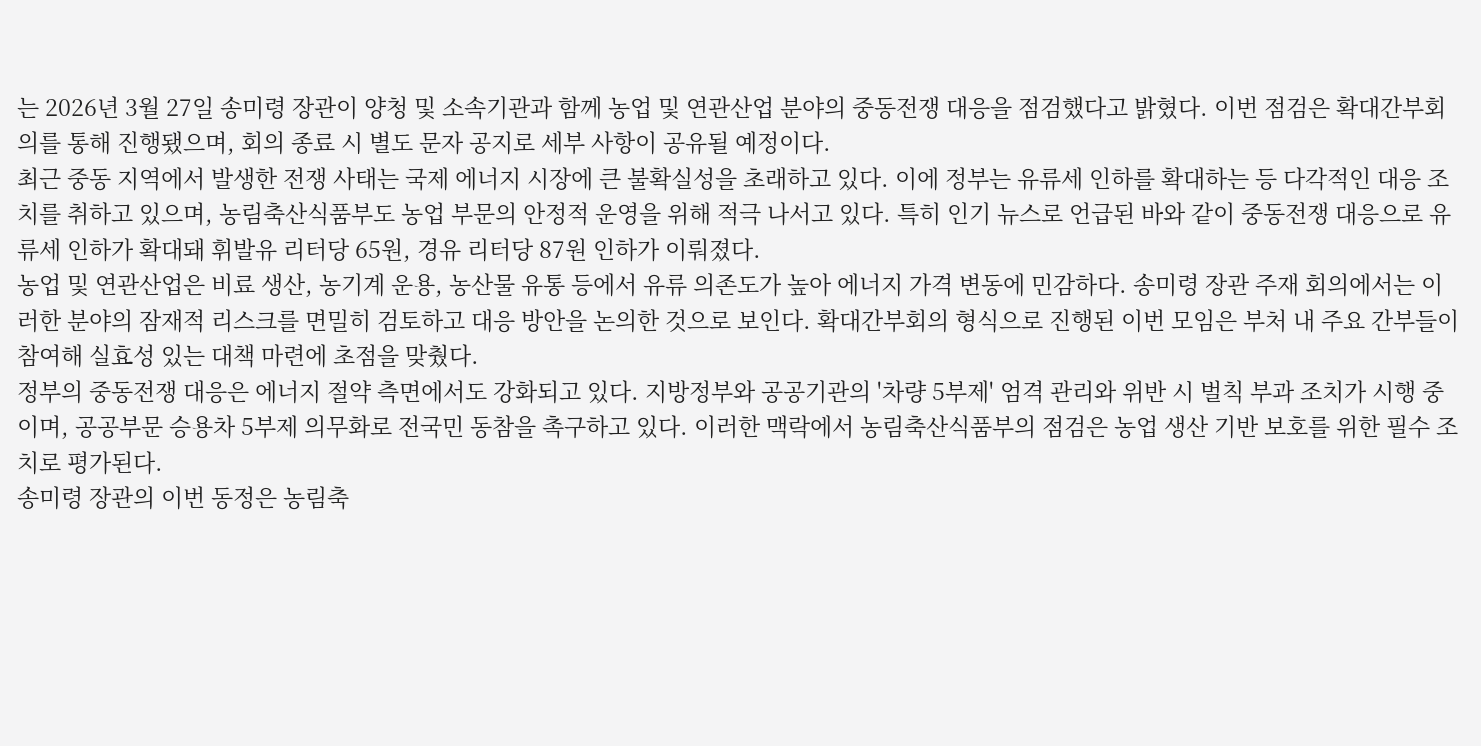는 2026년 3월 27일 송미령 장관이 양청 및 소속기관과 함께 농업 및 연관산업 분야의 중동전쟁 대응을 점검했다고 밝혔다. 이번 점검은 확대간부회의를 통해 진행됐으며, 회의 종료 시 별도 문자 공지로 세부 사항이 공유될 예정이다.
최근 중동 지역에서 발생한 전쟁 사태는 국제 에너지 시장에 큰 불확실성을 초래하고 있다. 이에 정부는 유류세 인하를 확대하는 등 다각적인 대응 조치를 취하고 있으며, 농림축산식품부도 농업 부문의 안정적 운영을 위해 적극 나서고 있다. 특히 인기 뉴스로 언급된 바와 같이 중동전쟁 대응으로 유류세 인하가 확대돼 휘발유 리터당 65원, 경유 리터당 87원 인하가 이뤄졌다.
농업 및 연관산업은 비료 생산, 농기계 운용, 농산물 유통 등에서 유류 의존도가 높아 에너지 가격 변동에 민감하다. 송미령 장관 주재 회의에서는 이러한 분야의 잠재적 리스크를 면밀히 검토하고 대응 방안을 논의한 것으로 보인다. 확대간부회의 형식으로 진행된 이번 모임은 부처 내 주요 간부들이 참여해 실효성 있는 대책 마련에 초점을 맞췄다.
정부의 중동전쟁 대응은 에너지 절약 측면에서도 강화되고 있다. 지방정부와 공공기관의 '차량 5부제' 엄격 관리와 위반 시 벌칙 부과 조치가 시행 중이며, 공공부문 승용차 5부제 의무화로 전국민 동참을 촉구하고 있다. 이러한 맥락에서 농림축산식품부의 점검은 농업 생산 기반 보호를 위한 필수 조치로 평가된다.
송미령 장관의 이번 동정은 농림축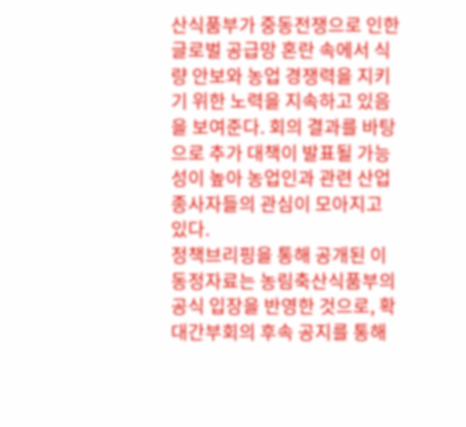산식품부가 중동전쟁으로 인한 글로벌 공급망 혼란 속에서 식량 안보와 농업 경쟁력을 지키기 위한 노력을 지속하고 있음을 보여준다. 회의 결과를 바탕으로 추가 대책이 발표될 가능성이 높아 농업인과 관련 산업 종사자들의 관심이 모아지고 있다.
정책브리핑을 통해 공개된 이 동정자료는 농림축산식품부의 공식 입장을 반영한 것으로, 확대간부회의 후속 공지를 통해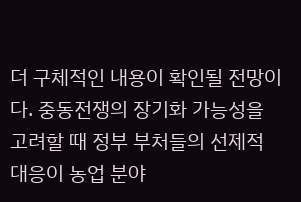더 구체적인 내용이 확인될 전망이다. 중동전쟁의 장기화 가능성을 고려할 때 정부 부처들의 선제적 대응이 농업 분야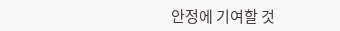안정에 기여할 것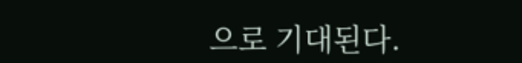으로 기대된다.